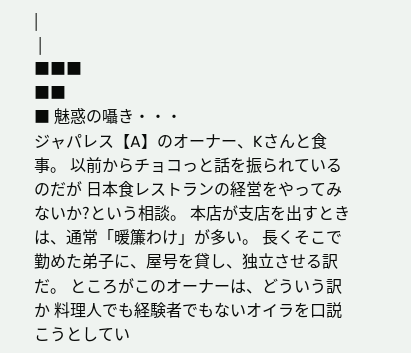|
 |
■■■
■■
■ 魅惑の囁き・・・
ジャパレス【A】のオーナー、Kさんと食事。 以前からチョコっと話を振られているのだが 日本食レストランの経営をやってみないか?という相談。 本店が支店を出すときは、通常「暖簾わけ」が多い。 長くそこで勤めた弟子に、屋号を貸し、独立させる訳だ。 ところがこのオーナーは、どういう訳か 料理人でも経験者でもないオイラを口説こうとしてい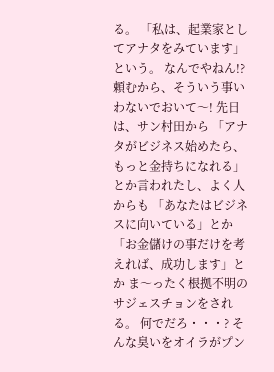る。 「私は、起業家としてアナタをみています」という。 なんでやねん!? 頼むから、そういう事いわないでおいて〜! 先日は、サン村田から 「アナタがビジネス始めたら、もっと金持ちになれる」 とか言われたし、よく人からも 「あなたはビジネスに向いている」とか 「お金儲けの事だけを考えれば、成功します」とか ま〜ったく根拠不明のサジェスチョンをされる。 何でだろ・・・? そんな臭いをオイラがプン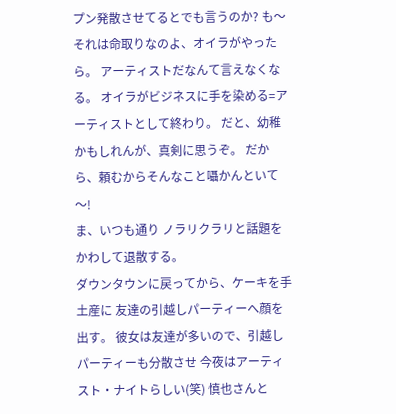プン発散させてるとでも言うのか? も〜それは命取りなのよ、オイラがやったら。 アーティストだなんて言えなくなる。 オイラがビジネスに手を染める=アーティストとして終わり。 だと、幼稚かもしれんが、真剣に思うぞ。 だから、頼むからそんなこと囁かんといて〜!
ま、いつも通り ノラリクラリと話題をかわして退散する。
ダウンタウンに戻ってから、ケーキを手土産に 友達の引越しパーティーへ顔を出す。 彼女は友達が多いので、引越しパーティーも分散させ 今夜はアーティスト・ナイトらしい(笑) 慎也さんと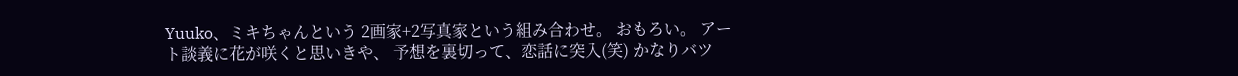Yuuko、ミキちゃんという 2画家+2写真家という組み合わせ。 おもろい。 アート談義に花が咲くと思いきや、 予想を裏切って、恋話に突入(笑) かなりバツ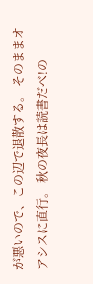が悪いので、この辺で退散する。 そのままオアシスに直行。 秋の夜長は読書だべ!の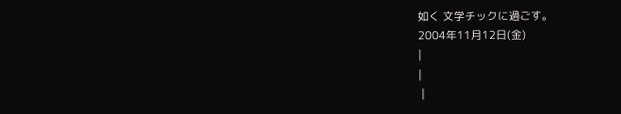如く 文学チックに過ごす。
2004年11月12日(金)
|
|
 |